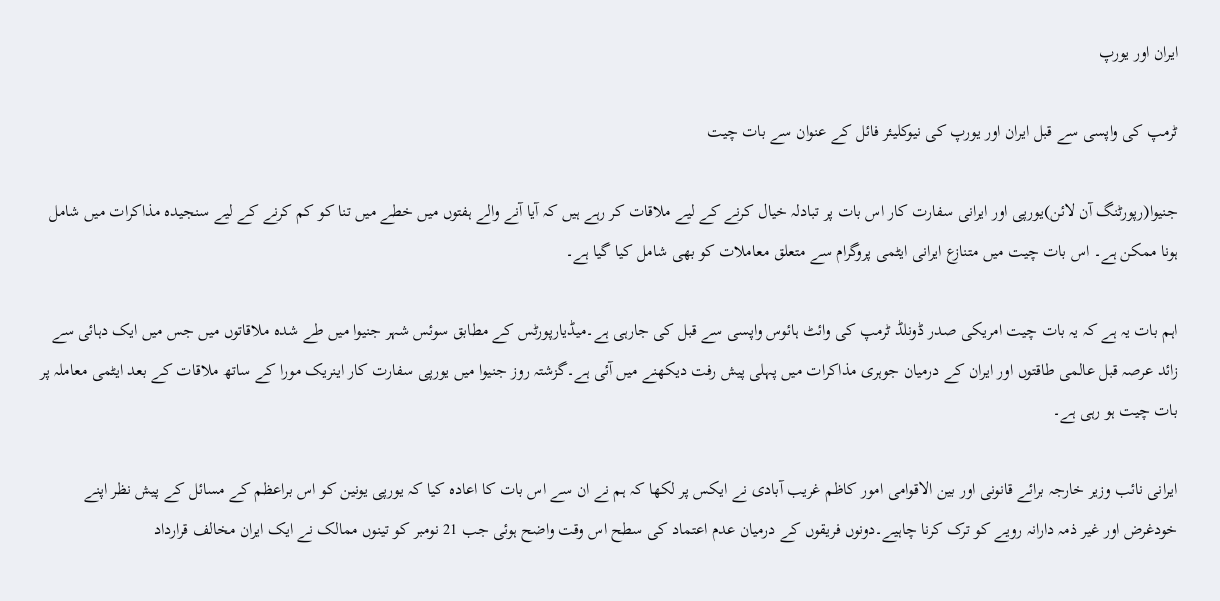ایران اور یورپ

ٹرمپ کی واپسی سے قبل ایران اور یورپ کی نیوکلیئر فائل کے عنوان سے بات چیت

جنیوا(رپورٹنگ آن لائن)یورپی اور ایرانی سفارت کار اس بات پر تبادلہ خیال کرنے کے لیے ملاقات کر رہے ہیں کہ آیا آنے والے ہفتوں میں خطے میں تنا کو کم کرنے کے لیے سنجیدہ مذاکرات میں شامل ہونا ممکن ہے۔ اس بات چیت میں متنازع ایرانی ایٹمی پروگرام سے متعلق معاملات کو بھی شامل کیا گیا ہے۔

اہم بات یہ ہے کہ یہ بات چیت امریکی صدر ڈونلڈ ٹرمپ کی وائٹ ہائوس واپسی سے قبل کی جارہی ہے۔میڈیارپورٹس کے مطابق سوئس شہر جنیوا میں طے شدہ ملاقاتوں میں جس میں ایک دہائی سے زائد عرصہ قبل عالمی طاقتوں اور ایران کے درمیان جوہری مذاکرات میں پہلی پیش رفت دیکھنے میں آئی ہے۔گزشتہ روز جنیوا میں یورپی سفارت کار اینریک مورا کے ساتھ ملاقات کے بعد ایٹمی معاملہ پر بات چیت ہو رہی ہے۔

ایرانی نائب وزیر خارجہ برائے قانونی اور بین الاقوامی امور کاظم غریب آبادی نے ایکس پر لکھا کہ ہم نے ان سے اس بات کا اعادہ کیا کہ یورپی یونین کو اس براعظم کے مسائل کے پیش نظر اپنے خودغرض اور غیر ذمہ دارانہ رویے کو ترک کرنا چاہیے۔دونوں فریقوں کے درمیان عدم اعتماد کی سطح اس وقت واضح ہوئی جب 21 نومبر کو تینوں ممالک نے ایک ایران مخالف قرارداد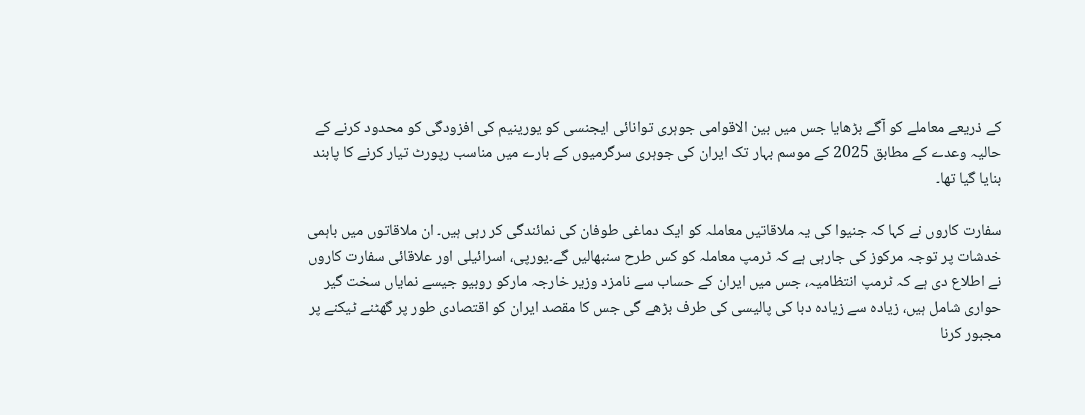کے ذریعے معاملے کو آگے بڑھایا جس میں بین الاقوامی جوہری توانائی ایجنسی کو یورینیم کی افزودگی کو محدود کرنے کے حالیہ وعدے کے مطابق 2025 کے موسم بہار تک ایران کی جوہری سرگرمیوں کے بارے میں مناسب رپورٹ تیار کرنے کا پابند بنایا گیا تھا۔

سفارت کاروں نے کہا کہ جنیوا کی یہ ملاقاتیں معاملہ کو ایک دماغی طوفان کی نمائندگی کر رہی ہیں۔ ان ملاقاتوں میں باہمی خدشات پر توجہ مرکوز کی جارہی ہے کہ ٹرمپ معاملہ کو کس طرح سنبھالیں گے۔یورپی، اسرائیلی اور علاقائی سفارت کاروں نے اطلاع دی ہے کہ ٹرمپ انتظامیہ، جس میں ایران کے حساب سے نامزد وزیر خارجہ مارکو روبیو جیسے نمایاں سخت گیر حواری شامل ہیں، زیادہ سے زیادہ دبا کی پالیسی کی طرف بڑھے گی جس کا مقصد ایران کو اقتصادی طور پر گھٹنے ٹیکنے پر مجبور کرنا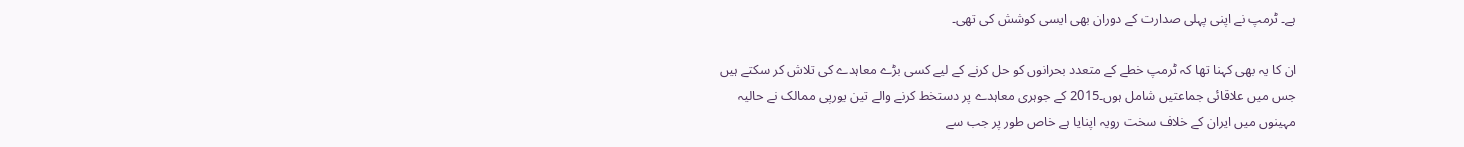ہے۔ ٹرمپ نے اپنی پہلی صدارت کے دوران بھی ایسی کوشش کی تھی۔

ان کا یہ بھی کہنا تھا کہ ٹرمپ خطے کے متعدد بحرانوں کو حل کرنے کے لیے کسی بڑے معاہدے کی تلاش کر سکتے ہیں جس میں علاقائی جماعتیں شامل ہوں۔2015 کے جوہری معاہدے پر دستخط کرنے والے تین یورپی ممالک نے حالیہ مہینوں میں ایران کے خلاف سخت رویہ اپنایا ہے خاص طور پر جب سے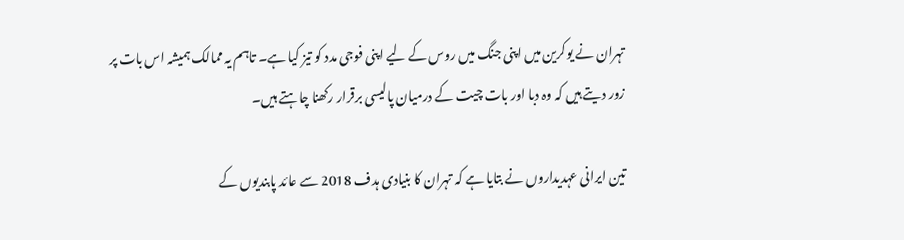تہران نے یوکرین میں اپنی جنگ میں روس کے لیے اپنی فوجی مدد کو تیز کیا ہے۔ تاہم یہ ممالک ہمیشہ اس بات پر زور دیتے ہیں کہ وہ دبا اور بات چیت کے درمیان پالیسی برقرار رکھنا چاہتے ہیں۔

تین ایرانی عہدیداروں نے بتایا ہے کہ تہران کا بنیادی ہدف 2018 سے عائد پابندیوں کے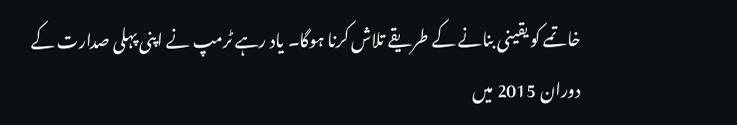خاتمے کو یقینی بنانے کے طریقے تلاش کرنا ہوگا۔ یاد رہے ٹرمپ نے اپنی پہلی صدارت کے دوران 2015 میں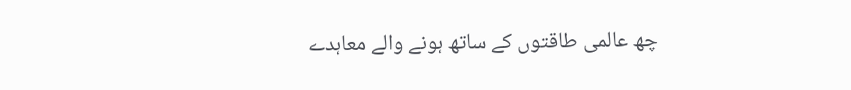چھ عالمی طاقتوں کے ساتھ ہونے والے معاہدے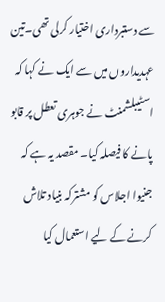سے دستبرداری اختیار کرلی تھی۔تین عہدیداروں میں سے ایک نے کہا کہ اسٹیبلشمنٹ نے جوہری تعطل پر قابو پانے کا فیصلہ کیا۔ مقصد یہ ہے کہ جنیوا اجلاس کو مشترکہ بنیاد تلاش کرنے کے لیے استعمال کیا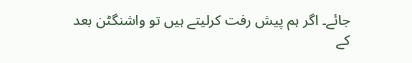جائے۔ اگر ہم پیش رفت کرلیتے ہیں تو واشنگٹن بعد کے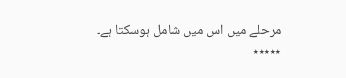مرحلے میں اس میں شامل ہوسکتا ہے۔
٭٭٭٭٭